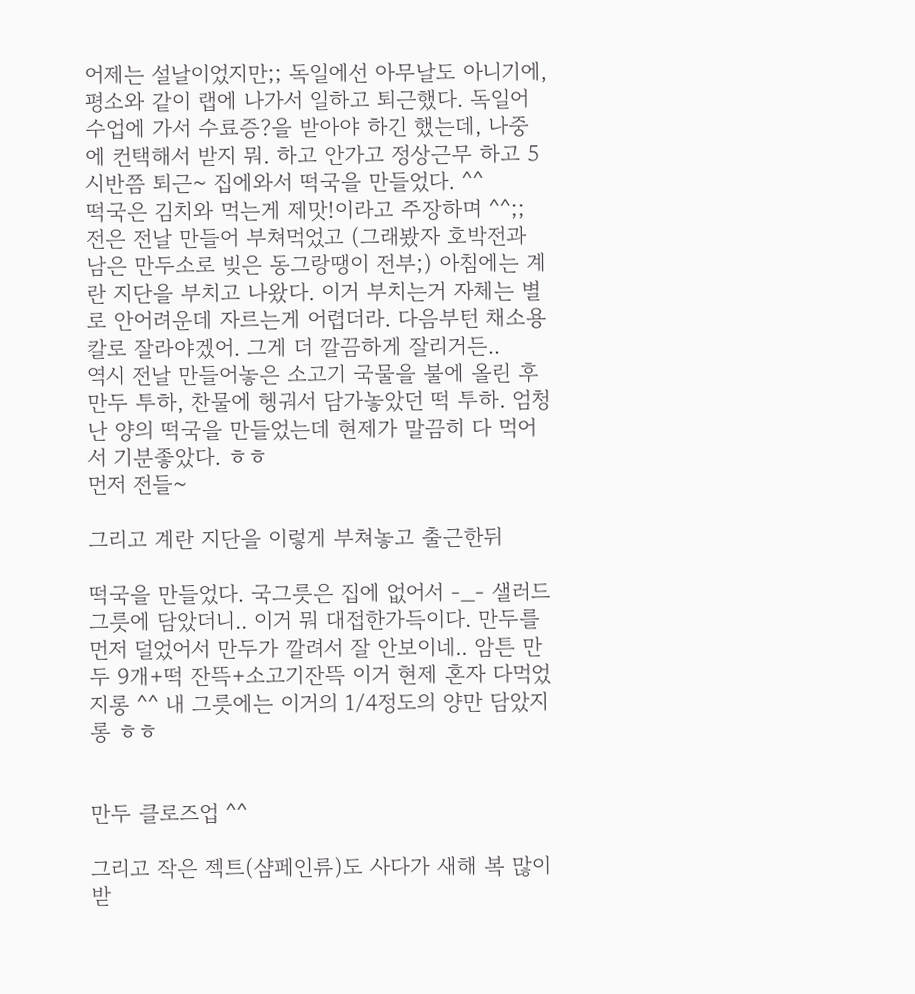어제는 설날이었지만;; 독일에선 아무날도 아니기에, 평소와 같이 랩에 나가서 일하고 퇴근했다. 독일어 수업에 가서 수료증?을 받아야 하긴 했는데, 나중에 컨택해서 받지 뭐. 하고 안가고 정상근무 하고 5시반쯤 퇴근~ 집에와서 떡국을 만들었다. ^^
떡국은 김치와 먹는게 제맛!이라고 주장하며 ^^;; 전은 전날 만들어 부쳐먹었고 (그래봤자 호박전과 남은 만두소로 빚은 동그랑땡이 전부;) 아침에는 계란 지단을 부치고 나왔다. 이거 부치는거 자체는 별로 안어려운데 자르는게 어렵더라. 다음부턴 채소용 칼로 잘라야겠어. 그게 더 깔끔하게 잘리거든..
역시 전날 만들어놓은 소고기 국물을 불에 올린 후 만두 투하, 찬물에 헹궈서 담가놓았던 떡 투하. 엄청난 양의 떡국을 만들었는데 현제가 말끔히 다 먹어서 기분좋았다. ㅎㅎ
먼저 전들~

그리고 계란 지단을 이렇게 부쳐놓고 출근한뒤

떡국을 만들었다. 국그릇은 집에 없어서 -_- 샐러드 그릇에 담았더니.. 이거 뭐 대접한가득이다. 만두를 먼저 덜었어서 만두가 깔려서 잘 안보이네.. 암튼 만두 9개+떡 잔뜩+소고기잔뜩 이거 현제 혼자 다먹었지롱 ^^ 내 그릇에는 이거의 1/4정도의 양만 담았지롱 ㅎㅎ


만두 클로즈업 ^^

그리고 작은 젝트(샴페인류)도 사다가 새해 복 많이 받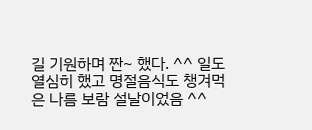길 기원하며 짠~ 했다. ^^ 일도 열심히 했고 명절음식도 챙겨먹은 나름 보람 설날이었음 ^^